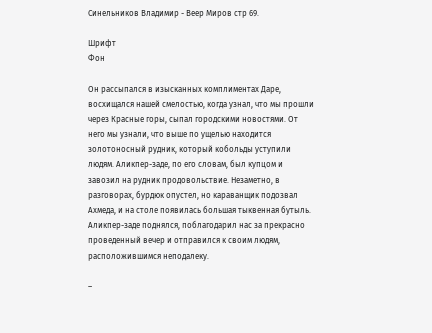Синельников Владимир - Веер Миров стр 69.

Шрифт
Фон

Он рассыпался в изысканных комплиментах Даре, восхищался нашей смелостью, когда узнал, что мы прошли через Красные горы, сыпал городскими новостями. От него мы узнали, что выше по ущелью находится золотоносный рудник, который кобольды уступили людям. Аликпер-заде, по его словам, был купцом и завозил на рудник продовольствие. Незаметно, в разговорах, бурдюк опустел, но караванщик подозвал Ахмеда, и на столе появилась большая тыквенная бутыль. Аликпер-заде поднялся, поблагодарил нас за прекрасно проведенный вечер и отправился к своим людям, расположившимся неподалеку.

–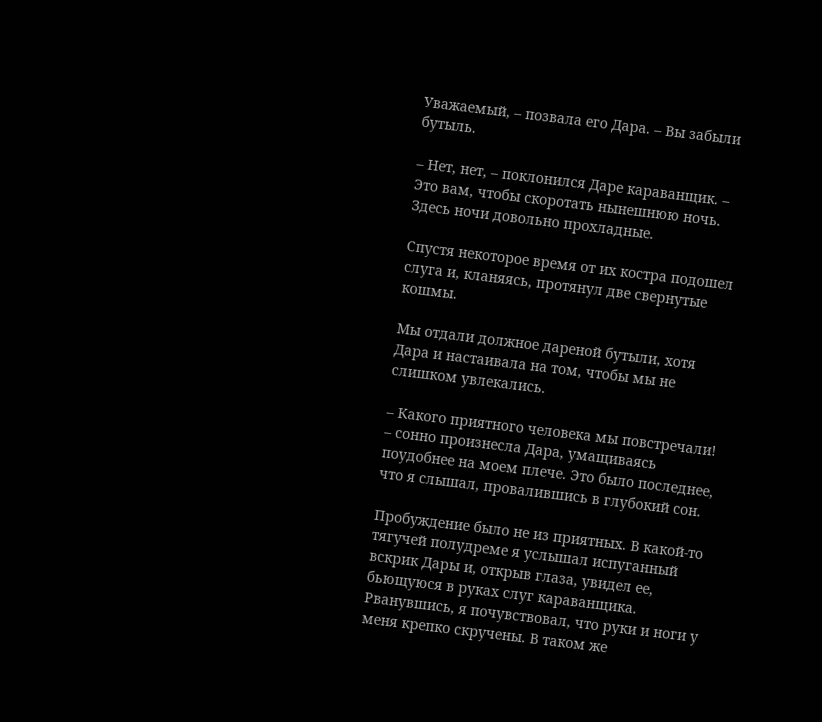Уважаемый, – позвала его Дара. – Вы забыли бутыль.

– Нет, нет, – поклонился Даре караванщик. – Это вам, чтобы скоротать нынешнюю ночь. Здесь ночи довольно прохладные.

Спустя некоторое время от их костра подошел слуга и, кланяясь, протянул две свернутые кошмы.

Мы отдали должное дареной бутыли, хотя Дара и настаивала на том, чтобы мы не слишком увлекались.

– Какого приятного человека мы повстречали! – сонно произнесла Дара, умащиваясь поудобнее на моем плече. Это было последнее, что я слышал, провалившись в глубокий сон.

Пробуждение было не из приятных. В какой-то тягучей полудреме я услышал испуганный вскрик Дары и, открыв глаза, увидел ее, бьющуюся в руках слуг караванщика. Рванувшись, я почувствовал, что руки и ноги у меня крепко скручены. В таком же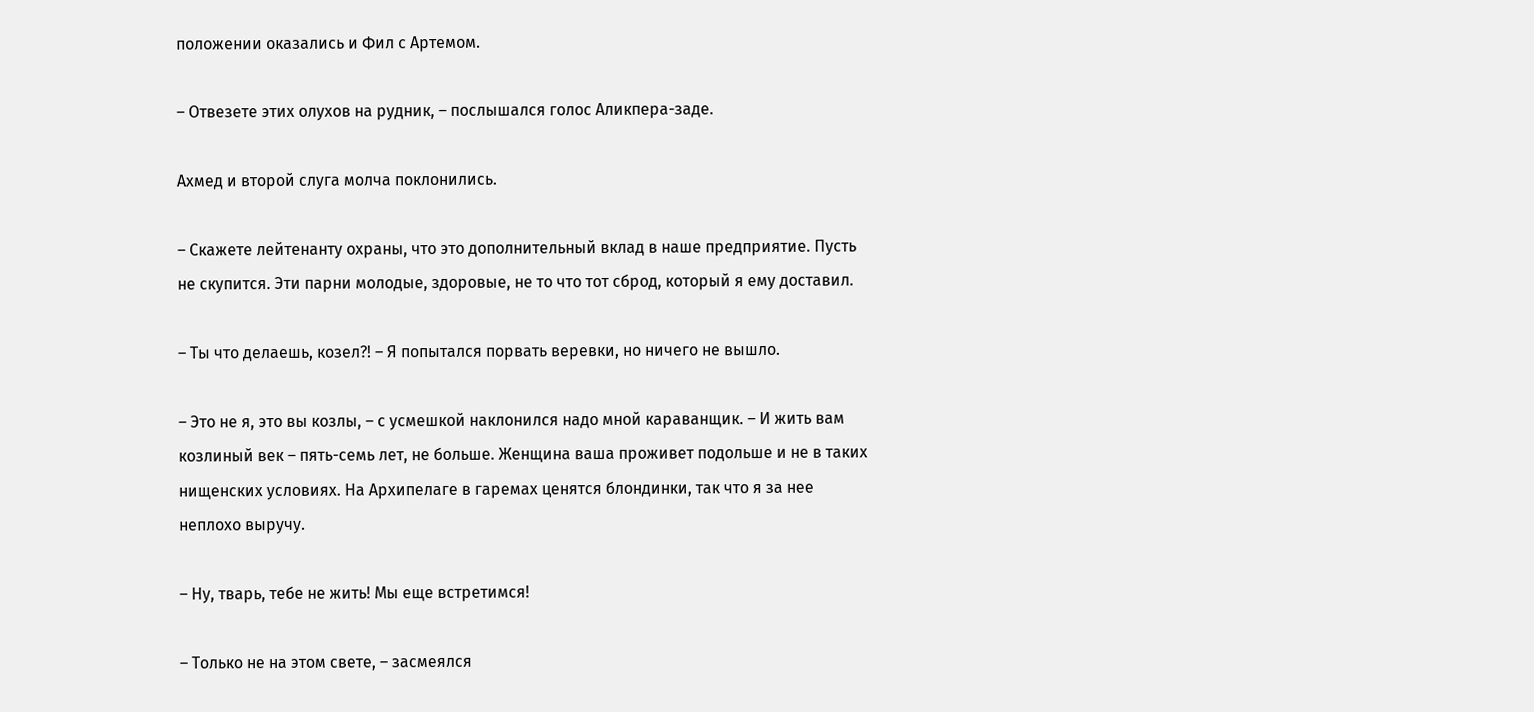положении оказались и Фил с Артемом.

– Отвезете этих олухов на рудник, – послышался голос Аликпера-заде.

Ахмед и второй слуга молча поклонились.

– Скажете лейтенанту охраны, что это дополнительный вклад в наше предприятие. Пусть не скупится. Эти парни молодые, здоровые, не то что тот сброд, который я ему доставил.

– Ты что делаешь, козел?! – Я попытался порвать веревки, но ничего не вышло.

– Это не я, это вы козлы, – с усмешкой наклонился надо мной караванщик. – И жить вам козлиный век – пять-семь лет, не больше. Женщина ваша проживет подольше и не в таких нищенских условиях. На Архипелаге в гаремах ценятся блондинки, так что я за нее неплохо выручу.

– Ну, тварь, тебе не жить! Мы еще встретимся!

– Только не на этом свете, – засмеялся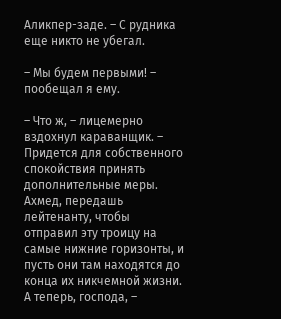Аликпер-заде. – С рудника еще никто не убегал.

– Мы будем первыми! – пообещал я ему.

– Что ж, – лицемерно вздохнул караванщик. – Придется для собственного спокойствия принять дополнительные меры. Ахмед, передашь лейтенанту, чтобы отправил эту троицу на самые нижние горизонты, и пусть они там находятся до конца их никчемной жизни. А теперь, господа, –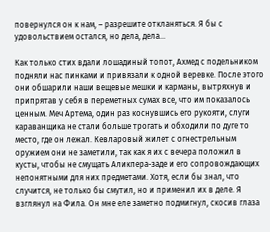повернулся он к нам, – разрешите откланяться. Я бы с удовольствием остался, но дела, дела…

Как только стих вдали лошадиный топот, Ахмед с подельником подняли нас пинками и привязали к одной веревке. После этого они обшарили наши вещевые мешки и карманы, вытряхнув и припрятав у себя в переметных сумах все, что им показалось ценным. Меч Артема, один раз коснувшись его рукояти, слуги караванщика не стали больше трогать и обходили по дуге то место, где он лежал. Кевларовый жилет с огнестрельным оружием они не заметили, так как я их с вечера положил в кусты, чтобы не смущать Аликпера-заде и его сопровождающих непонятными для них предметами. Хотя, если бы знал, что случится, не только бы смутил, но и применил их в деле. Я взглянул на Фила. Он мне еле заметно подмигнул, скосив глаза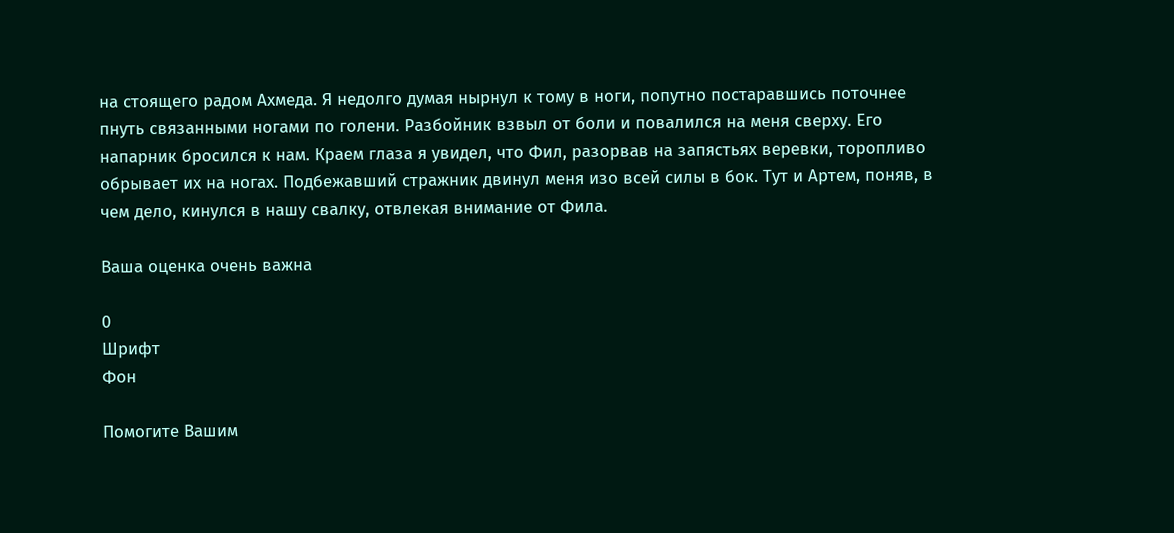на стоящего радом Ахмеда. Я недолго думая нырнул к тому в ноги, попутно постаравшись поточнее пнуть связанными ногами по голени. Разбойник взвыл от боли и повалился на меня сверху. Его напарник бросился к нам. Краем глаза я увидел, что Фил, разорвав на запястьях веревки, торопливо обрывает их на ногах. Подбежавший стражник двинул меня изо всей силы в бок. Тут и Артем, поняв, в чем дело, кинулся в нашу свалку, отвлекая внимание от Фила.

Ваша оценка очень важна

0
Шрифт
Фон

Помогите Вашим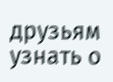друзьям узнать о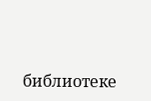библиотеке